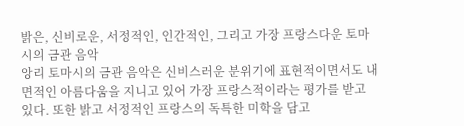밝은, 신비로운, 서정적인, 인간적인, 그리고 가장 프랑스다운 토마시의 금관 음악
앙리 토마시의 금관 음악은 신비스러운 분위기에 표현적이면서도 내면적인 아름다움을 지니고 있어 가장 프랑스적이라는 평가를 받고 있다. 또한 밝고 서정적인 프랑스의 독특한 미학을 담고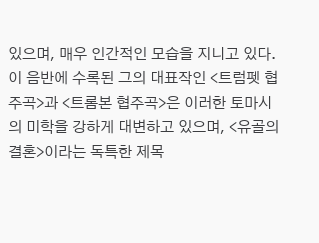있으며, 매우 인간적인 모습을 지니고 있다. 이 음반에 수록된 그의 대표작인 <트럼펫 협주곡>과 <트롬본 협주곡>은 이러한 토마시의 미학을 강하게 대변하고 있으며, <유골의 결혼>이라는 독특한 제목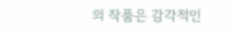의 작품은 감각적인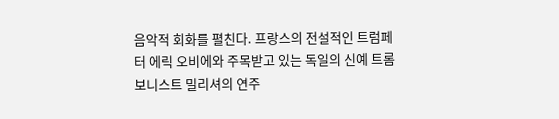음악적 회화를 펼친다. 프랑스의 전설적인 트럼페터 에릭 오비에와 주목받고 있는 독일의 신예 트롬보니스트 밀리셔의 연주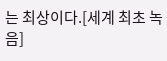는 최상이다.[세계 최초 녹음]